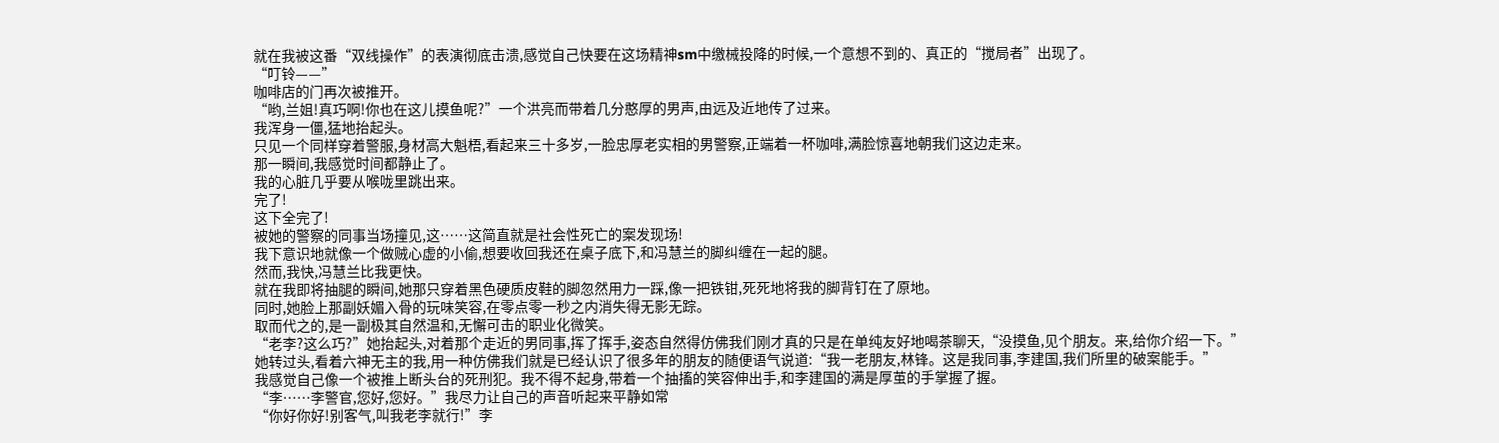就在我被这番“双线操作”的表演彻底击溃,感觉自己快要在这场精神sm中缴械投降的时候,一个意想不到的、真正的“搅局者”出现了。
“叮铃——”
咖啡店的门再次被推开。
“哟,兰姐!真巧啊!你也在这儿摸鱼呢?”一个洪亮而带着几分憨厚的男声,由远及近地传了过来。
我浑身一僵,猛地抬起头。
只见一个同样穿着警服,身材高大魁梧,看起来三十多岁,一脸忠厚老实相的男警察,正端着一杯咖啡,满脸惊喜地朝我们这边走来。
那一瞬间,我感觉时间都静止了。
我的心脏几乎要从喉咙里跳出来。
完了!
这下全完了!
被她的警察的同事当场撞见,这……这简直就是社会性死亡的案发现场!
我下意识地就像一个做贼心虚的小偷,想要收回我还在桌子底下,和冯慧兰的脚纠缠在一起的腿。
然而,我快,冯慧兰比我更快。
就在我即将抽腿的瞬间,她那只穿着黑色硬质皮鞋的脚忽然用力一踩,像一把铁钳,死死地将我的脚背钉在了原地。
同时,她脸上那副妖媚入骨的玩味笑容,在零点零一秒之内消失得无影无踪。
取而代之的,是一副极其自然温和,无懈可击的职业化微笑。
“老李?这么巧?”她抬起头,对着那个走近的男同事,挥了挥手,姿态自然得仿佛我们刚才真的只是在单纯友好地喝茶聊天,“没摸鱼,见个朋友。来,给你介绍一下。”
她转过头,看着六神无主的我,用一种仿佛我们就是已经认识了很多年的朋友的随便语气说道:“我一老朋友,林锋。这是我同事,李建国,我们所里的破案能手。”
我感觉自己像一个被推上断头台的死刑犯。我不得不起身,带着一个抽搐的笑容伸出手,和李建国的满是厚茧的手掌握了握。
“李……李警官,您好,您好。”我尽力让自己的声音听起来平静如常
“你好你好!别客气,叫我老李就行!”李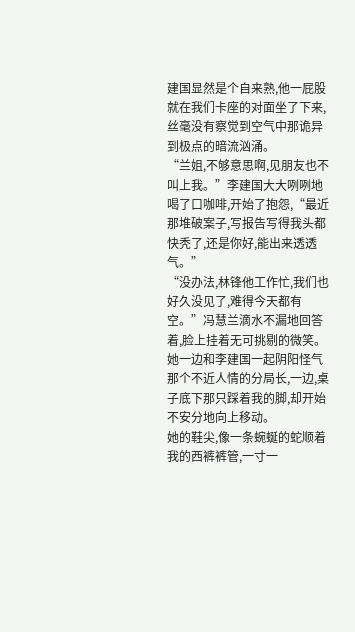建国显然是个自来熟,他一屁股就在我们卡座的对面坐了下来,丝毫没有察觉到空气中那诡异到极点的暗流汹涌。
“兰姐,不够意思啊,见朋友也不叫上我。”李建国大大咧咧地喝了口咖啡,开始了抱怨,“最近那堆破案子,写报告写得我头都快秃了,还是你好,能出来透透气。”
“没办法,林锋他工作忙,我们也好久没见了,难得今天都有空。”冯慧兰滴水不漏地回答着,脸上挂着无可挑剔的微笑。
她一边和李建国一起阴阳怪气那个不近人情的分局长,一边,桌子底下那只踩着我的脚,却开始不安分地向上移动。
她的鞋尖,像一条蜿蜒的蛇顺着我的西裤裤管,一寸一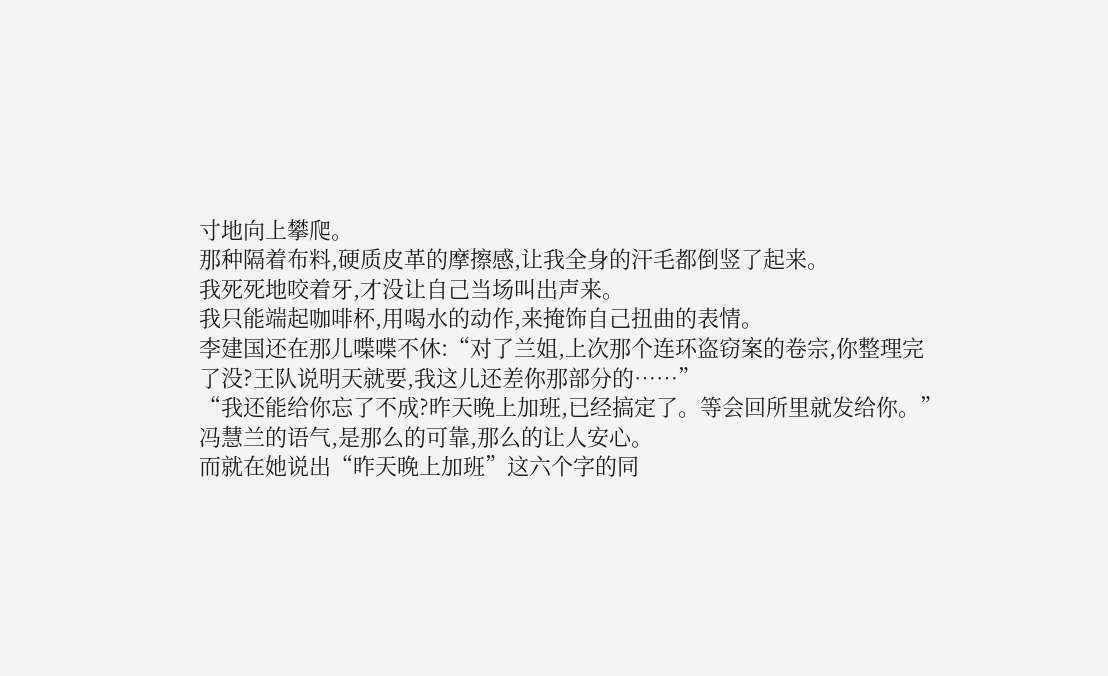寸地向上攀爬。
那种隔着布料,硬质皮革的摩擦感,让我全身的汗毛都倒竖了起来。
我死死地咬着牙,才没让自己当场叫出声来。
我只能端起咖啡杯,用喝水的动作,来掩饰自己扭曲的表情。
李建国还在那儿喋喋不休:“对了兰姐,上次那个连环盗窃案的卷宗,你整理完了没?王队说明天就要,我这儿还差你那部分的……”
“我还能给你忘了不成?昨天晚上加班,已经搞定了。等会回所里就发给你。”冯慧兰的语气,是那么的可靠,那么的让人安心。
而就在她说出“昨天晚上加班”这六个字的同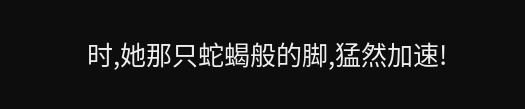时,她那只蛇蝎般的脚,猛然加速!